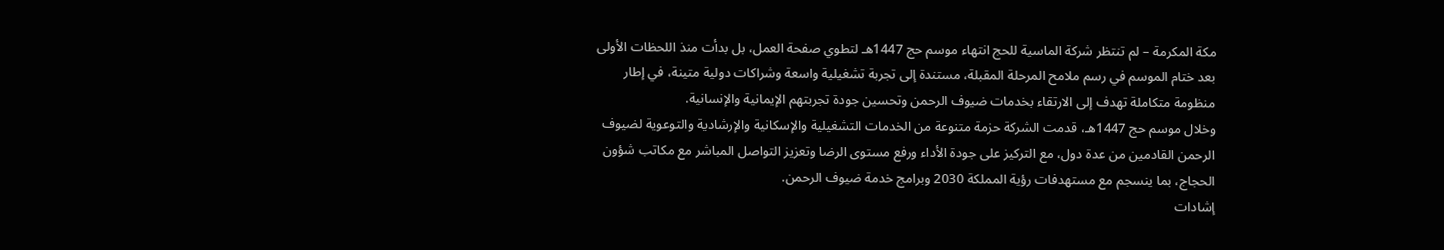مكة المكرمة – لم تنتظر شركة الماسية للحج انتهاء موسم حج 1447هـ لتطوي صفحة العمل، بل بدأت منذ اللحظات الأولى بعد ختام الموسم في رسم ملامح المرحلة المقبلة، مستندة إلى تجربة تشغيلية واسعة وشراكات دولية متينة، في إطار منظومة متكاملة تهدف إلى الارتقاء بخدمات ضيوف الرحمن وتحسين جودة تجربتهم الإيمانية والإنسانية.
وخلال موسم حج 1447هـ، قدمت الشركة حزمة متنوعة من الخدمات التشغيلية والإسكانية والإرشادية والتوعوية لضيوف الرحمن القادمين من عدة دول، مع التركيز على جودة الأداء ورفع مستوى الرضا وتعزيز التواصل المباشر مع مكاتب شؤون الحجاج، بما ينسجم مع مستهدفات رؤية المملكة 2030 وبرامج خدمة ضيوف الرحمن.
إشادات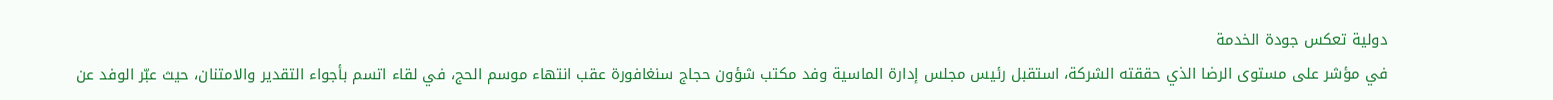دولية تعكس جودة الخدمة
في مؤشر على مستوى الرضا الذي حققته الشركة، استقبل رئيس مجلس إدارة الماسية وفد مكتب شؤون حجاج سنغافورة عقب انتهاء موسم الحج، في لقاء اتسم بأجواء التقدير والامتنان، حيث عبّر الوفد عن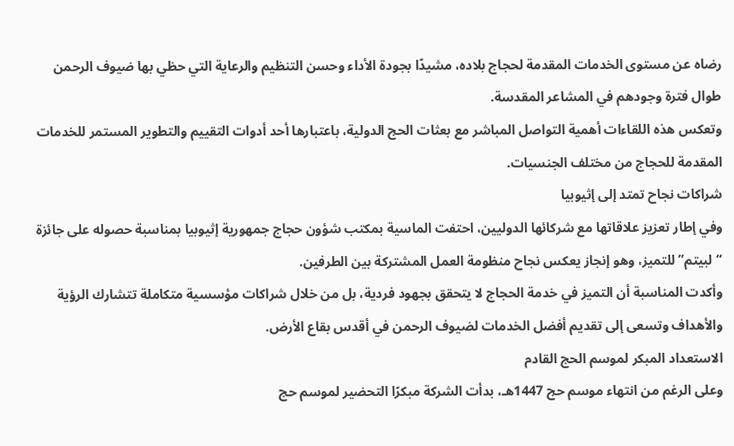رضاه عن مستوى الخدمات المقدمة لحجاج بلاده، مشيدًا بجودة الأداء وحسن التنظيم والرعاية التي حظي بها ضيوف الرحمن طوال فترة وجودهم في المشاعر المقدسة.
وتعكس هذه اللقاءات أهمية التواصل المباشر مع بعثات الحج الدولية، باعتبارها أحد أدوات التقييم والتطوير المستمر للخدمات المقدمة للحجاج من مختلف الجنسيات.
شراكات نجاح تمتد إلى إثيوبيا
وفي إطار تعزيز علاقاتها مع شركائها الدوليين، احتفت الماسية بمكتب شؤون حجاج جمهورية إثيوبيا بمناسبة حصوله على جائزة “لبيتم” للتميز، وهو إنجاز يعكس نجاح منظومة العمل المشتركة بين الطرفين.
وأكدت المناسبة أن التميز في خدمة الحجاج لا يتحقق بجهود فردية، بل من خلال شراكات مؤسسية متكاملة تتشارك الرؤية والأهداف وتسعى إلى تقديم أفضل الخدمات لضيوف الرحمن في أقدس بقاع الأرض.
الاستعداد المبكر لموسم الحج القادم
وعلى الرغم من انتهاء موسم حج 1447هـ، بدأت الشركة مبكرًا التحضير لموسم حج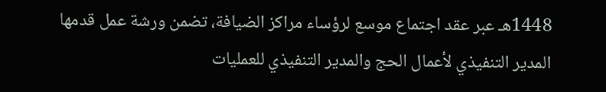1448هـ عبر عقد اجتماع موسع لرؤساء مراكز الضيافة، تضمن ورشة عمل قدمها المدير التنفيذي لأعمال الحج والمدير التنفيذي للعمليات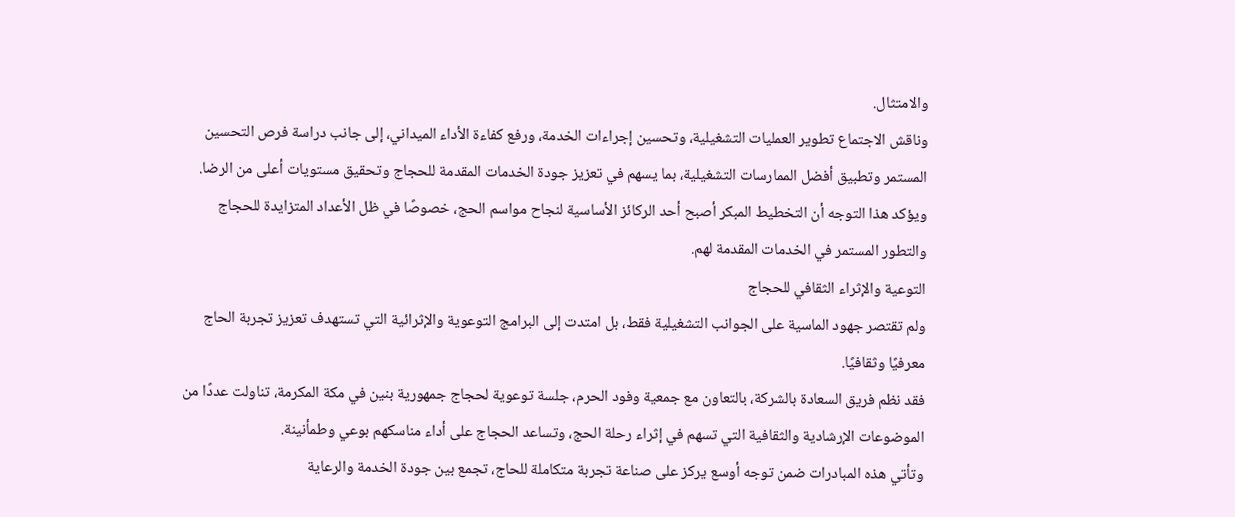والامتثال.
وناقش الاجتماع تطوير العمليات التشغيلية، وتحسين إجراءات الخدمة، ورفع كفاءة الأداء الميداني، إلى جانب دراسة فرص التحسين المستمر وتطبيق أفضل الممارسات التشغيلية، بما يسهم في تعزيز جودة الخدمات المقدمة للحجاج وتحقيق مستويات أعلى من الرضا.
ويؤكد هذا التوجه أن التخطيط المبكر أصبح أحد الركائز الأساسية لنجاح مواسم الحج، خصوصًا في ظل الأعداد المتزايدة للحجاج والتطور المستمر في الخدمات المقدمة لهم.
التوعية والإثراء الثقافي للحجاج
ولم تقتصر جهود الماسية على الجوانب التشغيلية فقط، بل امتدت إلى البرامج التوعوية والإثرائية التي تستهدف تعزيز تجربة الحاج معرفيًا وثقافيًا.
فقد نظم فريق السعادة بالشركة، بالتعاون مع جمعية وفود الحرم، جلسة توعوية لحجاج جمهورية بنين في مكة المكرمة، تناولت عددًا من الموضوعات الإرشادية والثقافية التي تسهم في إثراء رحلة الحج، وتساعد الحجاج على أداء مناسكهم بوعي وطمأنينة.
وتأتي هذه المبادرات ضمن توجه أوسع يركز على صناعة تجربة متكاملة للحاج، تجمع بين جودة الخدمة والرعاية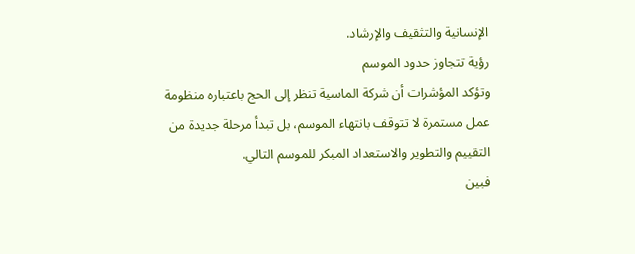الإنسانية والتثقيف والإرشاد.
رؤية تتجاوز حدود الموسم
وتؤكد المؤشرات أن شركة الماسية تنظر إلى الحج باعتباره منظومة عمل مستمرة لا تتوقف بانتهاء الموسم، بل تبدأ مرحلة جديدة من التقييم والتطوير والاستعداد المبكر للموسم التالي.
فبين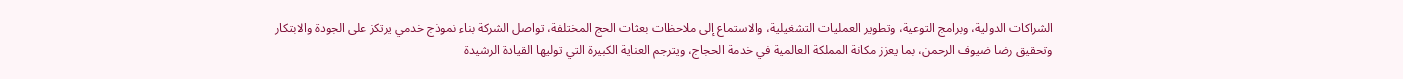الشراكات الدولية، وبرامج التوعية، وتطوير العمليات التشغيلية، والاستماع إلى ملاحظات بعثات الحج المختلفة، تواصل الشركة بناء نموذج خدمي يرتكز على الجودة والابتكار وتحقيق رضا ضيوف الرحمن، بما يعزز مكانة المملكة العالمية في خدمة الحجاج، ويترجم العناية الكبيرة التي توليها القيادة الرشيدة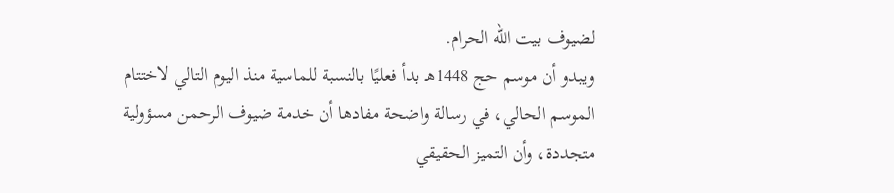لضيوف بيت الله الحرام.
ويبدو أن موسم حج 1448هـ بدأ فعليًا بالنسبة للماسية منذ اليوم التالي لاختتام الموسم الحالي، في رسالة واضحة مفادها أن خدمة ضيوف الرحمن مسؤولية متجددة، وأن التميز الحقيقي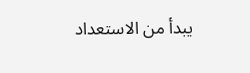يبدأ من الاستعداد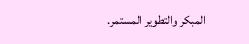المبكر والتطوير المستمر.